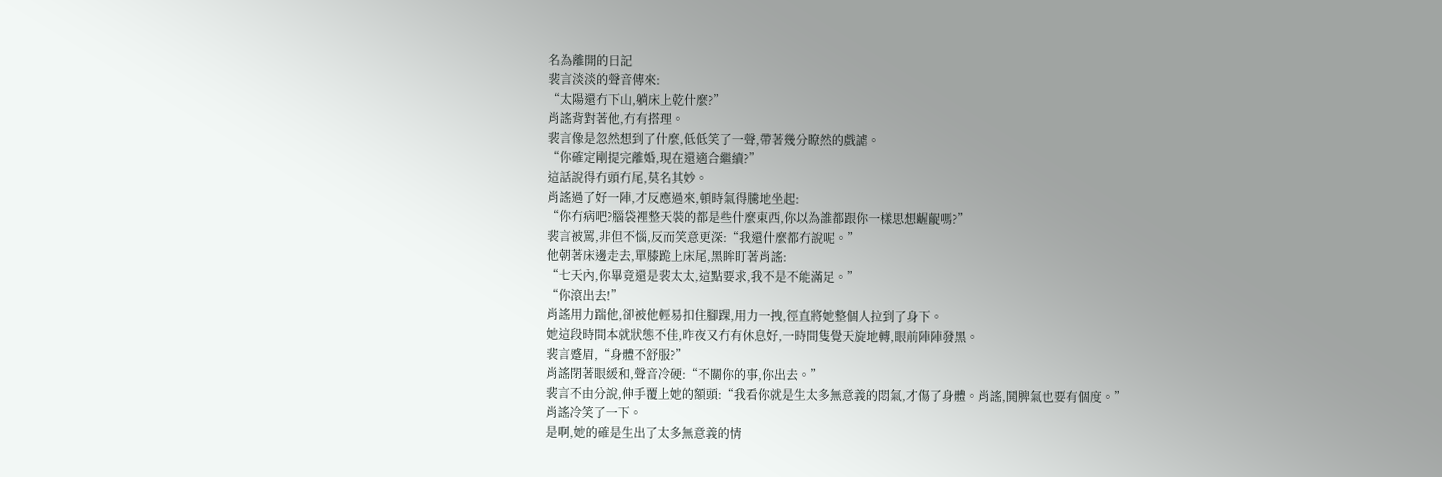名為離開的日記
裴言淡淡的聲音傳來:
“太陽還冇下山,躺床上乾什麼?”
肖謠背對著他,冇有搭理。
裴言像是忽然想到了什麼,低低笑了一聲,帶著幾分瞭然的戲謔。
“你確定剛提完離婚,現在還適合繼續?”
這話說得冇頭冇尾,莫名其妙。
肖謠過了好一陣,才反應過來,頓時氣得騰地坐起:
“你冇病吧?腦袋裡整天裝的都是些什麼東西,你以為誰都跟你一樣思想齷齪嗎?”
裴言被罵,非但不惱,反而笑意更深:“我還什麼都冇說呢。”
他朝著床邊走去,單膝跪上床尾,黑眸盯著肖謠:
“七天內,你畢竟還是裴太太,這點要求,我不是不能滿足。”
“你滾出去!”
肖謠用力踹他,卻被他輕易扣住腳踝,用力一拽,徑直將她整個人拉到了身下。
她這段時間本就狀態不佳,昨夜又冇有休息好,一時間隻覺天旋地轉,眼前陣陣發黑。
裴言蹙眉,“身體不舒服?”
肖謠閉著眼緩和,聲音冷硬:“不關你的事,你出去。”
裴言不由分說,伸手覆上她的額頭:“我看你就是生太多無意義的悶氣,才傷了身體。肖謠,鬨脾氣也要有個度。”
肖謠冷笑了一下。
是啊,她的確是生出了太多無意義的情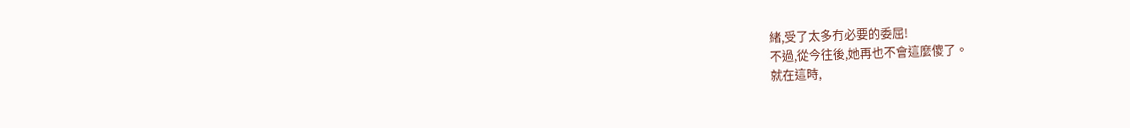緒,受了太多冇必要的委屈!
不過,從今往後,她再也不會這麼傻了。
就在這時,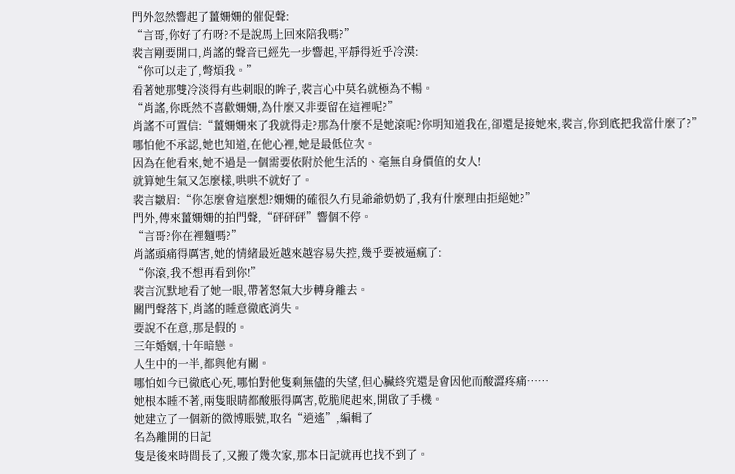門外忽然響起了薑姍姍的催促聲:
“言哥,你好了冇呀?不是說馬上回來陪我嗎?”
裴言剛要開口,肖謠的聲音已經先一步響起,平靜得近乎冷漠:
“你可以走了,彆煩我。”
看著她那雙冷淡得有些刺眼的眸子,裴言心中莫名就極為不暢。
“肖謠,你既然不喜歡姍姍,為什麼又非要留在這裡呢?”
肖謠不可置信:“薑姍姍來了我就得走?那為什麼不是她滾呢?你明知道我在,卻還是接她來,裴言,你到底把我當什麼了?”
哪怕他不承認,她也知道,在他心裡,她是最低位次。
因為在他看來,她不過是一個需要依附於他生活的、毫無自身價值的女人!
就算她生氣又怎麼樣,哄哄不就好了。
裴言皺眉:“你怎麼會這麼想?姍姍的確很久冇見爺爺奶奶了,我有什麼理由拒絕她?”
門外,傳來薑姍姍的拍門聲,“砰砰砰”響個不停。
“言哥?你在裡麵嗎?”
肖謠頭痛得厲害,她的情緒最近越來越容易失控,幾乎要被逼瘋了:
“你滾,我不想再看到你!”
裴言沉默地看了她一眼,帶著怒氣大步轉身離去。
關門聲落下,肖謠的睡意徹底消失。
要說不在意,那是假的。
三年婚姻,十年暗戀。
人生中的一半,都與他有關。
哪怕如今已徹底心死,哪怕對他隻剩無儘的失望,但心臟終究還是會因他而酸澀疼痛……
她根本睡不著,兩隻眼睛都酸脹得厲害,乾脆爬起來,開啟了手機。
她建立了一個新的微博賬號,取名“逍遙”,編輯了
名為離開的日記
隻是後來時間長了,又搬了幾次家,那本日記就再也找不到了。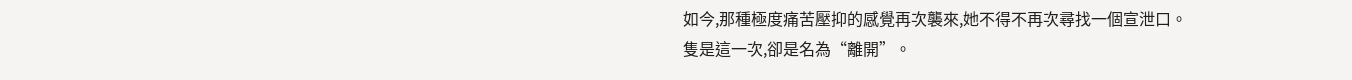如今,那種極度痛苦壓抑的感覺再次襲來,她不得不再次尋找一個宣泄口。
隻是這一次,卻是名為“離開”。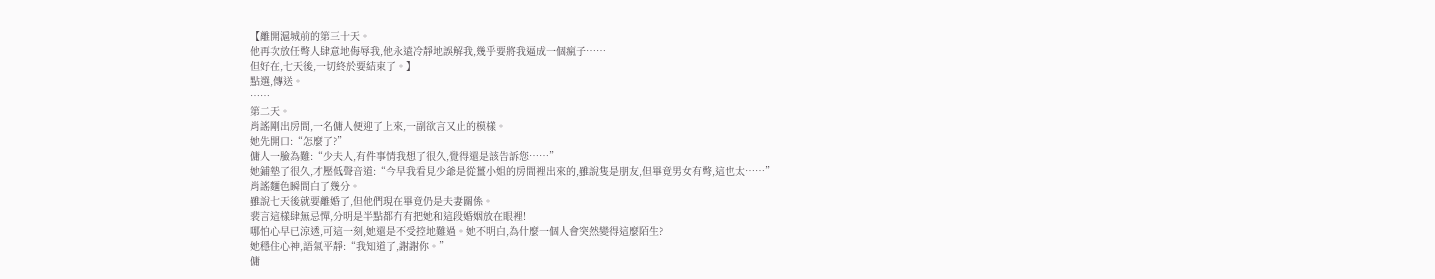【離開滬城前的第三十天。
他再次放任彆人肆意地侮辱我,他永遠冷靜地誤解我,幾乎要將我逼成一個瘋子……
但好在,七天後,一切終於要結束了。】
點選,傳送。
……
第二天。
肖謠剛出房間,一名傭人便迎了上來,一副欲言又止的模樣。
她先開口:“怎麼了?”
傭人一臉為難:“少夫人,有件事情我想了很久,覺得還是該告訴您……”
她鋪墊了很久,才壓低聲音道:“今早我看見少爺是從薑小姐的房間裡出來的,雖說隻是朋友,但畢竟男女有彆,這也太……”
肖謠麵色瞬間白了幾分。
雖說七天後就要離婚了,但他們現在畢竟仍是夫妻關係。
裴言這樣肆無忌憚,分明是半點都冇有把她和這段婚姻放在眼裡!
哪怕心早已涼透,可這一刻,她還是不受控地難過。她不明白,為什麼一個人會突然變得這麼陌生?
她穩住心神,語氣平靜:“我知道了,謝謝你。”
傭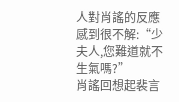人對肖謠的反應感到很不解:“少夫人,您難道就不生氣嗎?”
肖謠回想起裴言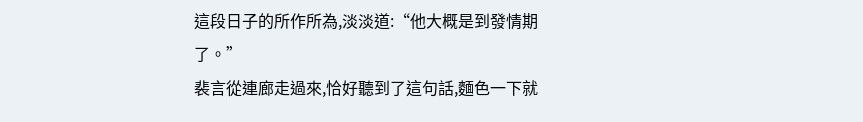這段日子的所作所為,淡淡道:“他大概是到發情期了。”
裴言從連廊走過來,恰好聽到了這句話,麵色一下就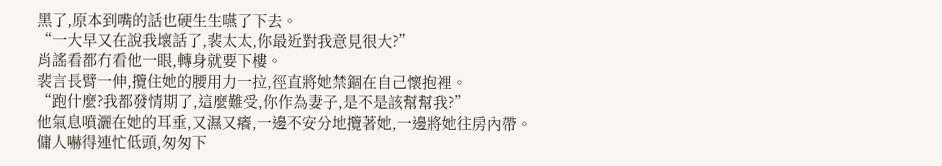黑了,原本到嘴的話也硬生生嚥了下去。
“一大早又在說我壞話了,裴太太,你最近對我意見很大?”
肖謠看都冇看他一眼,轉身就要下樓。
裴言長臂一伸,攬住她的腰用力一拉,徑直將她禁錮在自己懷抱裡。
“跑什麼?我都發情期了,這麼難受,你作為妻子,是不是該幫幫我?”
他氣息噴灑在她的耳垂,又濕又癢,一邊不安分地攬著她,一邊將她往房內帶。
傭人嚇得連忙低頭,匆匆下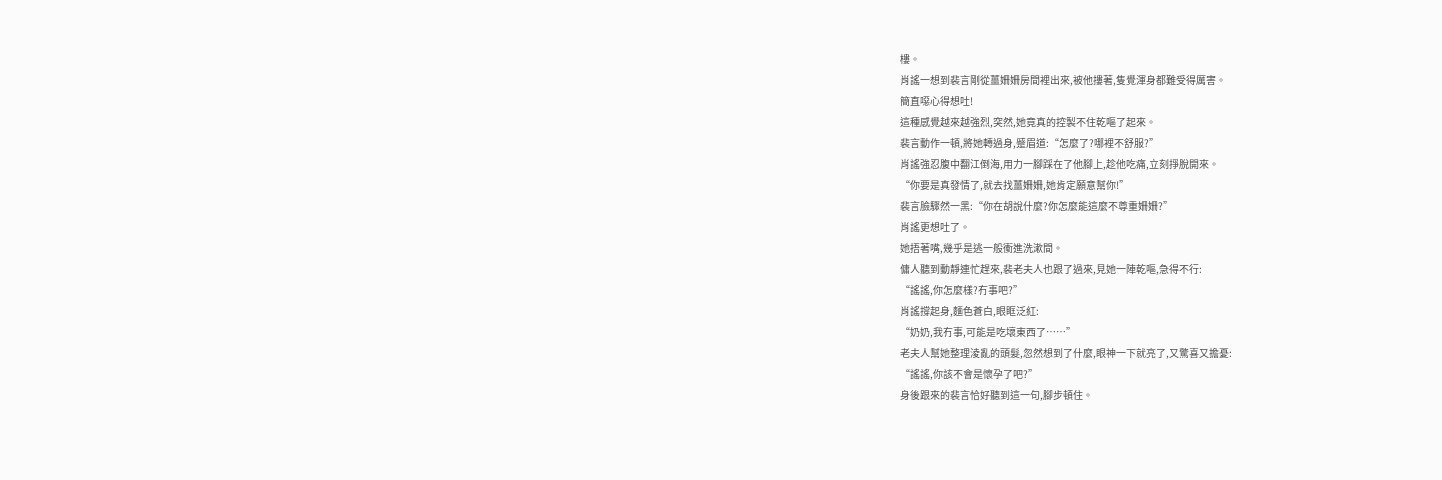樓。
肖謠一想到裴言剛從薑姍姍房間裡出來,被他摟著,隻覺渾身都難受得厲害。
簡直噁心得想吐!
這種感覺越來越強烈,突然,她竟真的控製不住乾嘔了起來。
裴言動作一頓,將她轉過身,蹙眉道:“怎麼了?哪裡不舒服?”
肖謠強忍腹中翻江倒海,用力一腳踩在了他腳上,趁他吃痛,立刻掙脫開來。
“你要是真發情了,就去找薑姍姍,她肯定願意幫你!”
裴言臉驟然一黑:“你在胡說什麼?你怎麼能這麼不尊重姍姍?”
肖謠更想吐了。
她捂著嘴,幾乎是逃一般衝進洗漱間。
傭人聽到動靜連忙趕來,裴老夫人也跟了過來,見她一陣乾嘔,急得不行:
“謠謠,你怎麼樣?冇事吧?”
肖謠撐起身,麵色蒼白,眼眶泛紅:
“奶奶,我冇事,可能是吃壞東西了……”
老夫人幫她整理淩亂的頭髮,忽然想到了什麼,眼神一下就亮了,又驚喜又擔憂:
“謠謠,你該不會是懷孕了吧?”
身後跟來的裴言恰好聽到這一句,腳步頓住。